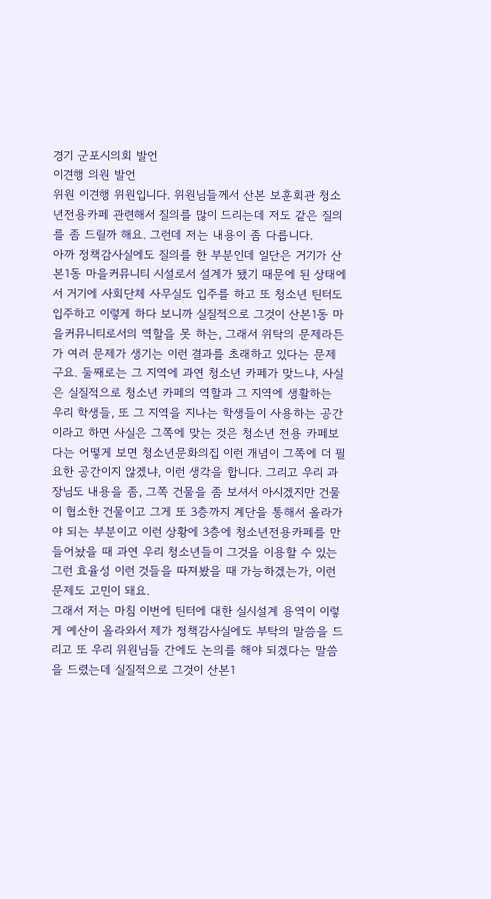경기 군포시의회 발언
이견행 의원 발언
위원 이견행 위원입니다. 위원님들께서 산본 보훈회관 청소년전용카페 관련해서 질의를 많이 드리는데 저도 같은 질의를 좀 드릴까 해요. 그런데 저는 내용이 좀 다릅니다.
아까 정책감사실에도 질의를 한 부분인데 일단은 거기가 산본1동 마을커뮤니티 시설로서 설계가 됐기 때문에 된 상태에서 거기에 사회단체 사무실도 입주를 하고 또 청소년 틴터도 입주하고 이렇게 하다 보니까 실질적으로 그것이 산본1동 마을커뮤니티로서의 역할을 못 하는, 그래서 위탁의 문제라든가 여러 문제가 생기는 이런 결과를 초래하고 있다는 문제구요. 둘째로는 그 지역에 과연 청소년 카페가 맞느냐, 사실은 실질적으로 청소년 카페의 역할과 그 지역에 생활하는 우리 학생들, 또 그 지역을 지나는 학생들이 사용하는 공간이라고 하면 사실은 그쪽에 맞는 것은 청소년 전용 카페보다는 어떻게 보면 청소년문화의집 이런 개념이 그쪽에 더 필요한 공간이지 않겠냐, 이런 생각을 합니다. 그리고 우리 과장님도 내용을 좀, 그쪽 건물을 좀 보셔서 아시겠지만 건물이 협소한 건물이고 그게 또 3층까지 계단을 통해서 올라가야 되는 부분이고 이런 상황에 3층에 청소년전용카페를 만들어놨을 때 과연 우리 청소년들이 그것을 이용할 수 있는 그런 효율성 이런 것들을 따져봤을 때 가능하겠는가, 이런 문제도 고민이 돼요.
그래서 저는 마침 이번에 틴터에 대한 실시설계 용역이 이렇게 예산이 올라와서 제가 정책감사실에도 부탁의 말씀을 드리고 또 우리 위원님들 간에도 논의를 해야 되겠다는 말씀을 드렸는데 실질적으로 그것이 산본1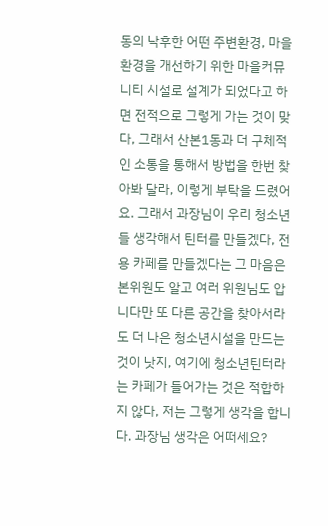동의 낙후한 어떤 주변환경, 마을환경을 개선하기 위한 마을커뮤니티 시설로 설계가 되었다고 하면 전적으로 그렇게 가는 것이 맞다, 그래서 산본1동과 더 구체적인 소통을 통해서 방법을 한번 찾아봐 달라, 이렇게 부탁을 드렸어요. 그래서 과장님이 우리 청소년들 생각해서 틴터를 만들겠다, 전용 카페를 만들겠다는 그 마음은 본위원도 알고 여러 위원님도 압니다만 또 다른 공간을 찾아서라도 더 나은 청소년시설을 만드는 것이 낫지, 여기에 청소년틴터라는 카페가 들어가는 것은 적합하지 않다, 저는 그렇게 생각을 합니다. 과장님 생각은 어떠세요?